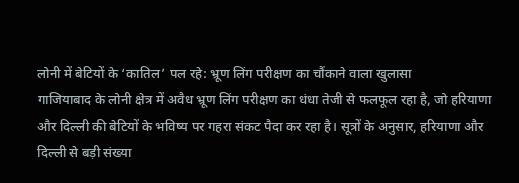लोनी में बेटियों के ‘कातिल’ पल रहे: भ्रूण लिंग परीक्षण का चौंकाने वाला खुलासा
गाजियाबाद के लोनी क्षेत्र में अवैध भ्रूण लिंग परीक्षण का धंधा तेजी से फलफूल रहा है, जो हरियाणा और दिल्ली की बेटियों के भविष्य पर गहरा संकट पैदा कर रहा है। सूत्रों के अनुसार, हरियाणा और दिल्ली से बड़ी संख्या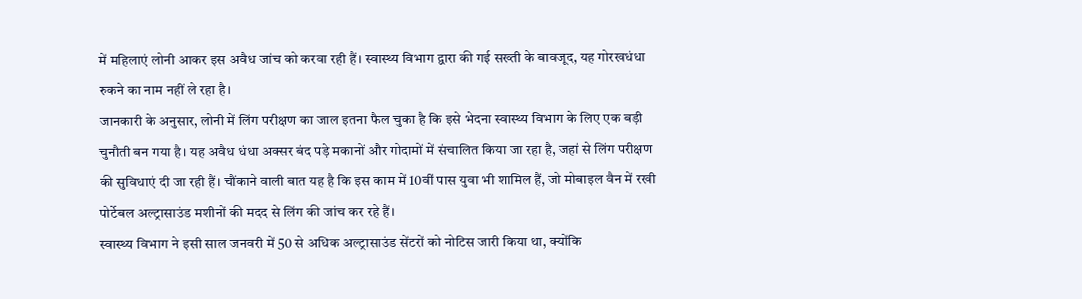में महिलाएं लोनी आकर इस अवैध जांच को करवा रही हैं। स्वास्थ्य विभाग द्वारा की गई सख्ती के बावजूद, यह गोरखधंधा रुकने का नाम नहीं ले रहा है।
जानकारी के अनुसार, लोनी में लिंग परीक्षण का जाल इतना फैल चुका है कि इसे भेदना स्वास्थ्य विभाग के लिए एक बड़ी चुनौती बन गया है। यह अवैध धंधा अक्सर बंद पड़े मकानों और गोदामों में संचालित किया जा रहा है, जहां से लिंग परीक्षण की सुविधाएं दी जा रही हैं। चौंकाने वाली बात यह है कि इस काम में 10वीं पास युवा भी शामिल हैं, जो मोबाइल वैन में रखी पोर्टेबल अल्ट्रासाउंड मशीनों की मदद से लिंग की जांच कर रहे हैं।
स्वास्थ्य विभाग ने इसी साल जनवरी में 50 से अधिक अल्ट्रासाउंड सेंटरों को नोटिस जारी किया था, क्योंकि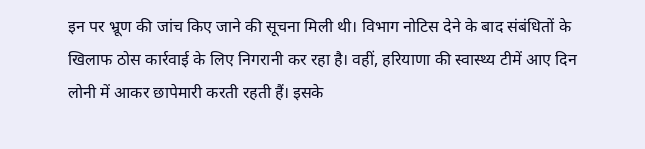इन पर भ्रूण की जांच किए जाने की सूचना मिली थी। विभाग नोटिस देने के बाद संबंधितों के खिलाफ ठोस कार्रवाई के लिए निगरानी कर रहा है। वहीं, हरियाणा की स्वास्थ्य टीमें आए दिन लोनी में आकर छापेमारी करती रहती हैं। इसके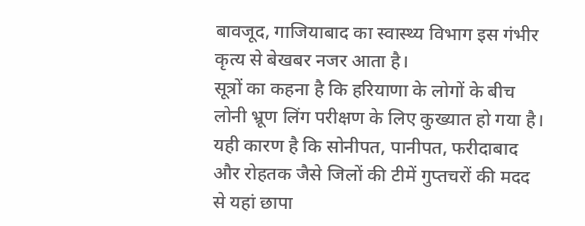बावजूद, गाजियाबाद का स्वास्थ्य विभाग इस गंभीर कृत्य से बेखबर नजर आता है।
सूत्रों का कहना है कि हरियाणा के लोगों के बीच लोनी भ्रूण लिंग परीक्षण के लिए कुख्यात हो गया है। यही कारण है कि सोनीपत, पानीपत, फरीदाबाद और रोहतक जैसे जिलों की टीमें गुप्तचरों की मदद से यहां छापा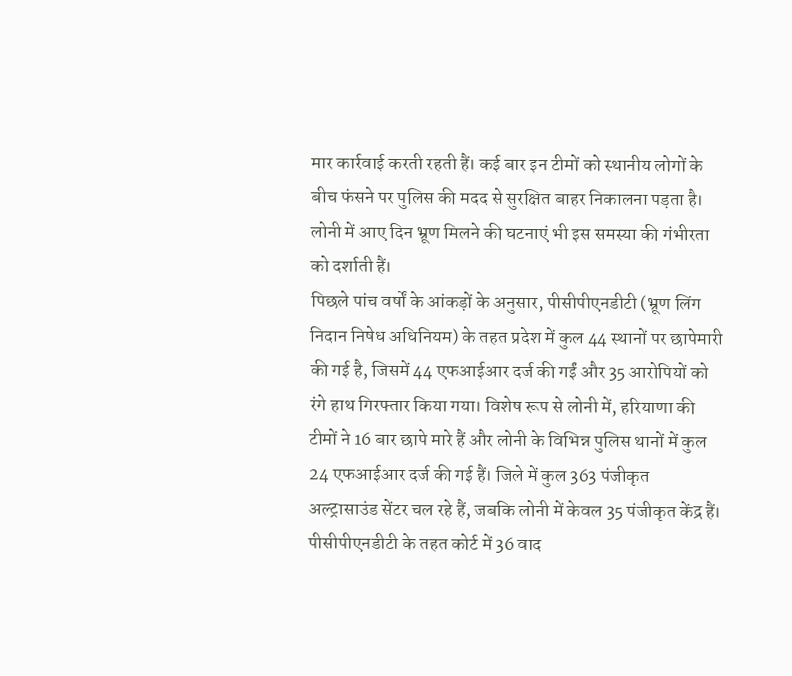मार कार्रवाई करती रहती हैं। कई बार इन टीमों को स्थानीय लोगों के बीच फंसने पर पुलिस की मदद से सुरक्षित बाहर निकालना पड़ता है। लोनी में आए दिन भ्रूण मिलने की घटनाएं भी इस समस्या की गंभीरता को दर्शाती हैं।
पिछले पांच वर्षों के आंकड़ों के अनुसार, पीसीपीएनडीटी (भ्रूण लिंग निदान निषेध अधिनियम) के तहत प्रदेश में कुल 44 स्थानों पर छापेमारी की गई है, जिसमें 44 एफआईआर दर्ज की गईं और 35 आरोपियों को रंगे हाथ गिरफ्तार किया गया। विशेष रूप से लोनी में, हरियाणा की टीमों ने 16 बार छापे मारे हैं और लोनी के विभिन्न पुलिस थानों में कुल 24 एफआईआर दर्ज की गई हैं। जिले में कुल 363 पंजीकृत अल्ट्रासाउंड सेंटर चल रहे हैं, जबकि लोनी में केवल 35 पंजीकृत केंद्र हैं। पीसीपीएनडीटी के तहत कोर्ट में 36 वाद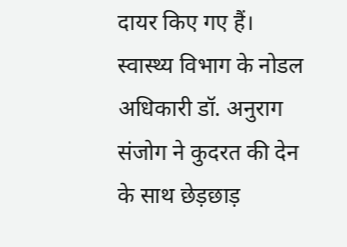दायर किए गए हैं।
स्वास्थ्य विभाग के नोडल अधिकारी डॉ. अनुराग संजोग ने कुदरत की देन के साथ छेड़छाड़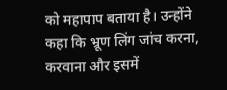को महापाप बताया है। उन्होंने कहा कि भ्रूण लिंग जांच करना, करवाना और इसमें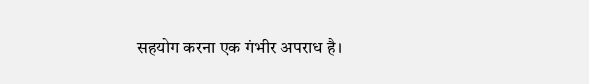सहयोग करना एक गंभीर अपराध है।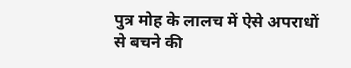पुत्र मोह के लालच में ऐसे अपराधों से बचने की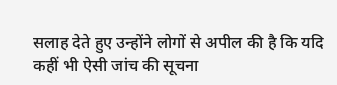सलाह देते हुए उन्होंने लोगों से अपील की है कि यदि कहीं भी ऐसी जांच की सूचना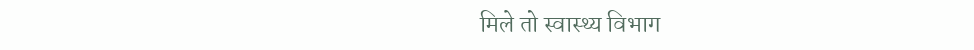मिले तो स्वास्थ्य विभाग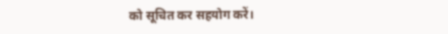को सूचित कर सहयोग करें।